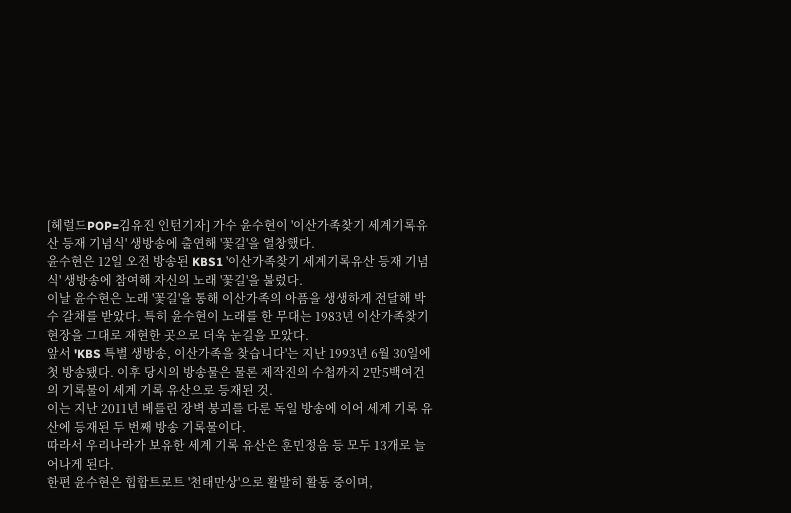[헤럴드POP=김유진 인턴기자] 가수 윤수현이 '이산가족찾기 세계기록유산 등재 기념식' 생방송에 출연해 '꽃길'을 열창했다.
윤수현은 12일 오전 방송된 KBS1 '이산가족찾기 세계기록유산 등재 기념식' 생방송에 참여해 자신의 노래 '꽃길'을 불렀다.
이날 윤수현은 노래 '꽃길'을 통해 이산가족의 아픔을 생생하게 전달해 박수 갈채를 받았다. 특히 윤수현이 노래를 한 무대는 1983년 이산가족찾기 현장을 그대로 재현한 곳으로 더욱 눈길을 모았다.
앞서 'KBS 특별 생방송, 이산가족을 찾습니다'는 지난 1993년 6월 30일에 첫 방송됐다. 이후 당시의 방송물은 물론 제작진의 수첩까지 2만5백여건의 기록물이 세계 기록 유산으로 등재된 것.
이는 지난 2011년 베를린 장벽 붕괴를 다룬 독일 방송에 이어 세계 기록 유산에 등재된 두 번째 방송 기록물이다.
따라서 우리나라가 보유한 세계 기록 유산은 훈민정음 등 모두 13개로 늘어나게 된다.
한편 윤수현은 힙합트로트 '천태만상'으로 활발히 활동 중이며,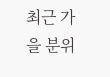최근 가을 분위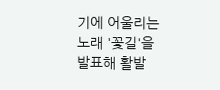기에 어울리는 노래 '꽃길'을 발표해 활발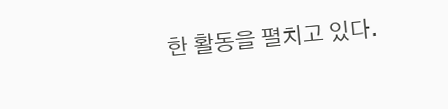한 활동을 펼치고 있다.